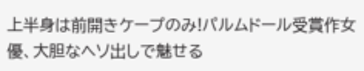上半身は前開きケープのみ!パルムドール受賞作女優、大胆なヘソ出しで魅せる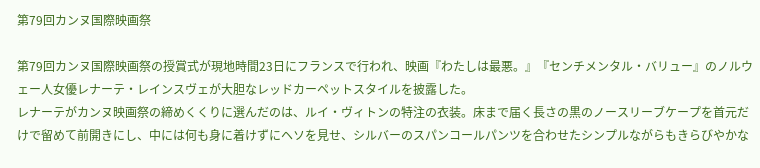第79回カンヌ国際映画祭

第79回カンヌ国際映画祭の授賞式が現地時間23日にフランスで行われ、映画『わたしは最悪。』『センチメンタル・バリュー』のノルウェー人女優レナーテ・レインスヴェが大胆なレッドカーペットスタイルを披露した。
レナーテがカンヌ映画祭の締めくくりに選んだのは、ルイ・ヴィトンの特注の衣装。床まで届く長さの黒のノースリーブケープを首元だけで留めて前開きにし、中には何も身に着けずにヘソを見せ、シルバーのスパンコールパンツを合わせたシンプルながらもきらびやかな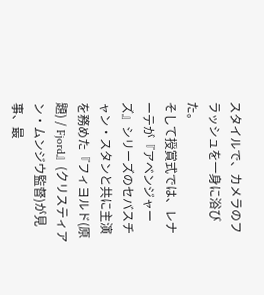スタイルで、カメラのフラッシュを一身に浴びた。
そして授賞式では、レナーテが『アベンジャーズ』シリーズのセバスチャン・スタンと共に主演を務めた『フィヨルド(原題) / Fjord』(クリスティアン・ムンジウ監督)が見事、最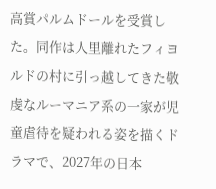高賞パルムドールを受賞した。同作は人里離れたフィヨルドの村に引っ越してきた敬虔なルーマニア系の一家が児童虐待を疑われる姿を描くドラマで、2027年の日本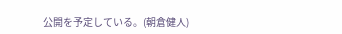公開を予定している。(朝倉健人)